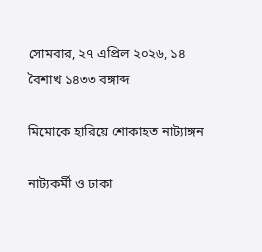সোমবার, ২৭ এপ্রিল ২০২৬, ১৪ বৈশাখ ১৪৩৩ বঙ্গাব্দ

মিমোকে হারিয়ে শোকাহত নাট্যাঙ্গন

নাট্যকর্মী ও ঢাকা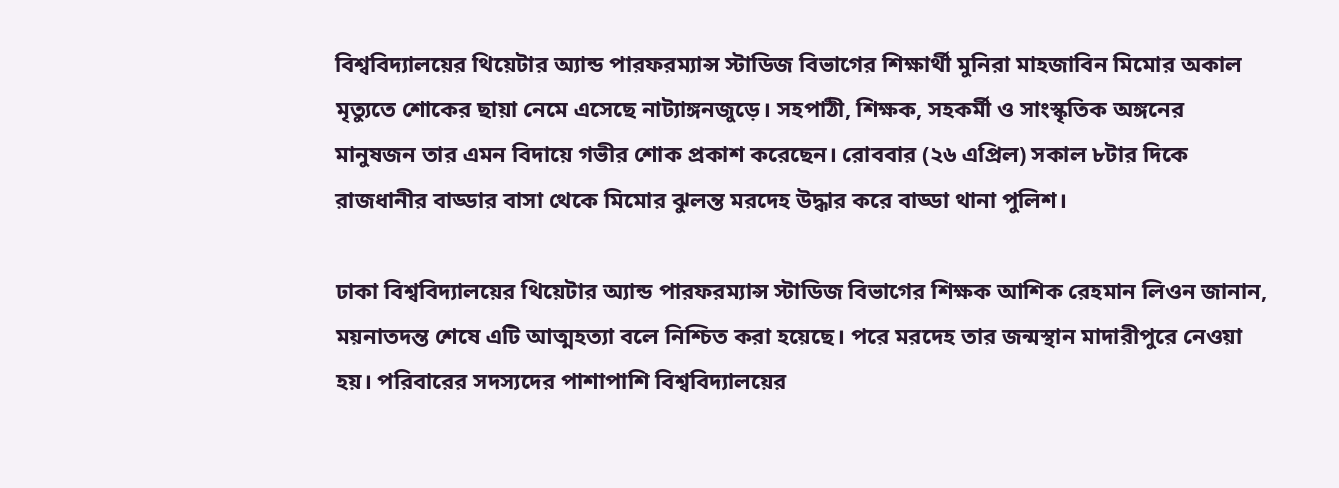বিশ্ববিদ্যালয়ের থিয়েটার অ্যান্ড পারফরম্যান্স স্টাডিজ বিভাগের শিক্ষার্থী মুনিরা মাহজাবিন মিমোর অকাল মৃত্যুতে শোকের ছায়া নেমে এসেছে নাট্যাঙ্গনজুড়ে। সহপাঠী, শিক্ষক, সহকর্মী ও সাংস্কৃতিক অঙ্গনের মানুষজন তার এমন বিদায়ে গভীর শোক প্রকাশ করেছেন। রোববার (২৬ এপ্রিল) সকাল ৮টার দিকে রাজধানীর বাড্ডার বাসা থেকে মিমোর ঝুলন্ত মরদেহ উদ্ধার করে বাড্ডা থানা পুলিশ।

ঢাকা বিশ্ববিদ্যালয়ের থিয়েটার অ্যান্ড পারফরম্যান্স স্টাডিজ বিভাগের শিক্ষক আশিক রেহমান লিওন জানান, ময়নাতদন্ত শেষে এটি আত্মহত্যা বলে নিশ্চিত করা হয়েছে। পরে মরদেহ তার জন্মস্থান মাদারীপুরে নেওয়া হয়। পরিবারের সদস্যদের পাশাপাশি বিশ্ববিদ্যালয়ের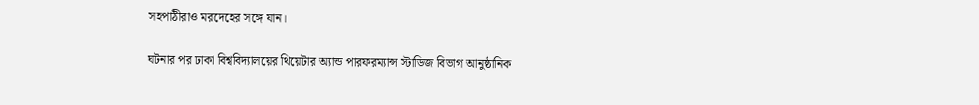সহপাঠীরাও মরদেহের সঙ্গে যান।

ঘটনার পর ঢাকা বিশ্ববিদ্যালয়ের থিয়েটার অ্যান্ড পারফরম্যান্স স্টাডিজ বিভাগ আনুষ্ঠানিক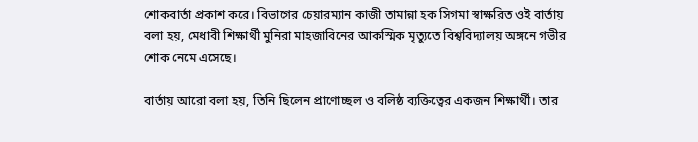শোকবার্তা প্রকাশ করে। বিভাগের চেয়ারম্যান কাজী তামান্না হক সিগমা স্বাক্ষরিত ওই বার্তায় বলা হয়, মেধাবী শিক্ষার্থী মুনিরা মাহজাবিনের আকস্মিক মৃত্যুতে বিশ্ববিদ্যালয় অঙ্গনে গভীর শোক নেমে এসেছে।

বার্তায় আরো বলা হয়, তিনি ছিলেন প্রাণোচ্ছল ও বলিষ্ঠ ব্যক্তিত্বের একজন শিক্ষার্থী। তার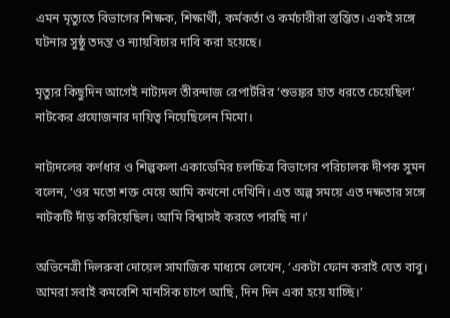এমন মৃত্যুতে বিভাগের শিক্ষক, শিক্ষার্থী, কর্মকর্তা ও কর্মচারীরা স্তম্ভিত। একই সঙ্গে ঘটনার সুষ্ঠু তদন্ত ও ন্যায়বিচার দাবি করা হয়েছে।

মৃত্যুর কিছুদিন আগেই নাট্যদল তীরন্দাজ রেপার্টরির ‘শুভঙ্কর হাত ধরতে চেয়েছিল’ নাটকের প্রযোজনার দায়িত্ব নিয়েছিলেন মিমো।

নাট্যদলের কর্ণধার ও শিল্পকলা একাডেমির চলচ্চিত্র বিভাগের পরিচালক দীপক সুমন বলেন, ‘ওর মতো শক্ত মেয়ে আমি কখনো দেখিনি। এত অল্প সময়ে এত দক্ষতার সঙ্গে নাটকটি দাঁড় করিয়েছিল। আমি বিশ্বাসই করতে পারছি না।’

অভিনেত্রী দিলরুবা দোয়েল সামাজিক মাধ্যমে লেখেন, ‘একটা ফোন করাই যেত বাবু। আমরা সবাই কমবেশি মানসিক চাপে আছি, দিন দিন একা হয়ে যাচ্ছি।’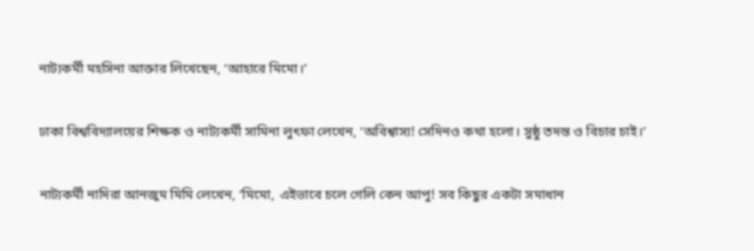নাট্যকর্মী মহসিনা আক্তার লিখেছেন, ‘আহারে মিমো।’

ঢাকা বিশ্ববিদ্যালয়ের শিক্ষক ও নাট্যকর্মী সামিনা লুৎফা লেখেন, ‘অবিশ্বাস্য! সেদিনও কথা হলো। সুষ্ঠু তদন্ত ও বিচার চাই।’

নাট্যকর্মী নাদিরা আনজুম মিমি লেখেন, ‘মিমো, এইভাবে চলে গেলি কেন আপু! সব কিছুর একটা সমাধান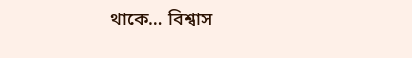থাকে… বিশ্বাস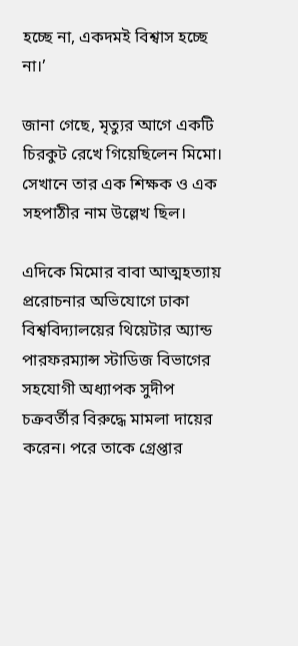হচ্ছে না, একদমই বিশ্বাস হচ্ছে না।’

জানা গেছে, মৃত্যুর আগে একটি চিরকুট রেখে গিয়েছিলেন মিমো। সেখানে তার এক শিক্ষক ও এক সহপাঠীর নাম উল্লেখ ছিল।

এদিকে মিমোর বাবা আত্মহত্যায় প্ররোচনার অভিযোগে ঢাকা বিশ্ববিদ্যালয়ের থিয়েটার অ্যান্ড পারফরম্যান্স স্টাডিজ বিভাগের সহযোগী অধ্যাপক সুদীপ চক্রবর্তীর বিরুদ্ধে মামলা দায়ের করেন। পরে তাকে গ্রেপ্তার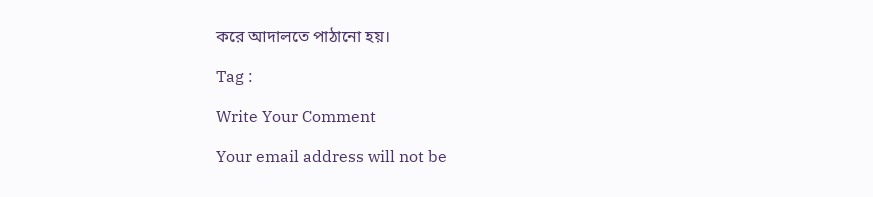করে আদালতে পাঠানো হয়।

Tag :

Write Your Comment

Your email address will not be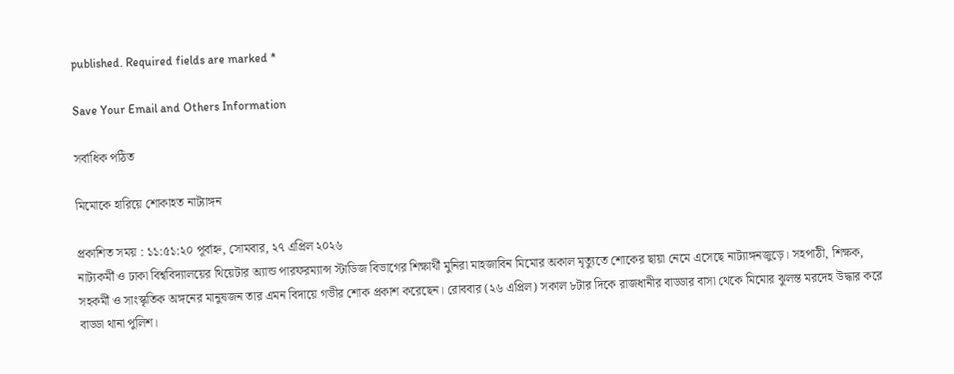published. Required fields are marked *

Save Your Email and Others Information

সর্বাধিক পঠিত

মিমোকে হারিয়ে শোকাহত নাট্যাঙ্গন

প্রকাশিত সময় : ১১:৫১:২০ পূর্বাহ্ন, সোমবার, ২৭ এপ্রিল ২০২৬
নাট্যকর্মী ও ঢাকা বিশ্ববিদ্যালয়ের থিয়েটার অ্যান্ড পারফরম্যান্স স্টাডিজ বিভাগের শিক্ষার্থী মুনিরা মাহজাবিন মিমোর অকাল মৃত্যুতে শোকের ছায়া নেমে এসেছে নাট্যাঙ্গনজুড়ে। সহপাঠী, শিক্ষক, সহকর্মী ও সাংস্কৃতিক অঙ্গনের মানুষজন তার এমন বিদায়ে গভীর শোক প্রকাশ করেছেন। রোববার (২৬ এপ্রিল) সকাল ৮টার দিকে রাজধানীর বাড্ডার বাসা থেকে মিমোর ঝুলন্ত মরদেহ উদ্ধার করে বাড্ডা থানা পুলিশ।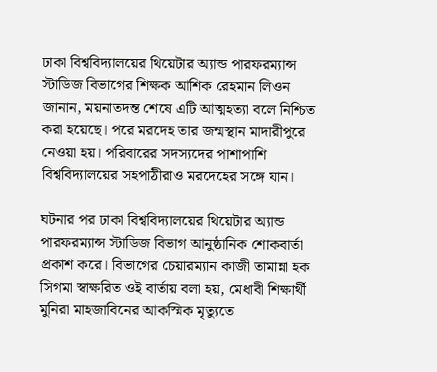ঢাকা বিশ্ববিদ্যালয়ের থিয়েটার অ্যান্ড পারফরম্যান্স স্টাডিজ বিভাগের শিক্ষক আশিক রেহমান লিওন জানান, ময়নাতদন্ত শেষে এটি আত্মহত্যা বলে নিশ্চিত করা হয়েছে। পরে মরদেহ তার জন্মস্থান মাদারীপুরে নেওয়া হয়। পরিবারের সদস্যদের পাশাপাশি বিশ্ববিদ্যালয়ের সহপাঠীরাও মরদেহের সঙ্গে যান।

ঘটনার পর ঢাকা বিশ্ববিদ্যালয়ের থিয়েটার অ্যান্ড পারফরম্যান্স স্টাডিজ বিভাগ আনুষ্ঠানিক শোকবার্তা প্রকাশ করে। বিভাগের চেয়ারম্যান কাজী তামান্না হক সিগমা স্বাক্ষরিত ওই বার্তায় বলা হয়, মেধাবী শিক্ষার্থী মুনিরা মাহজাবিনের আকস্মিক মৃত্যুতে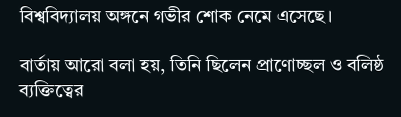বিশ্ববিদ্যালয় অঙ্গনে গভীর শোক নেমে এসেছে।

বার্তায় আরো বলা হয়, তিনি ছিলেন প্রাণোচ্ছল ও বলিষ্ঠ ব্যক্তিত্বের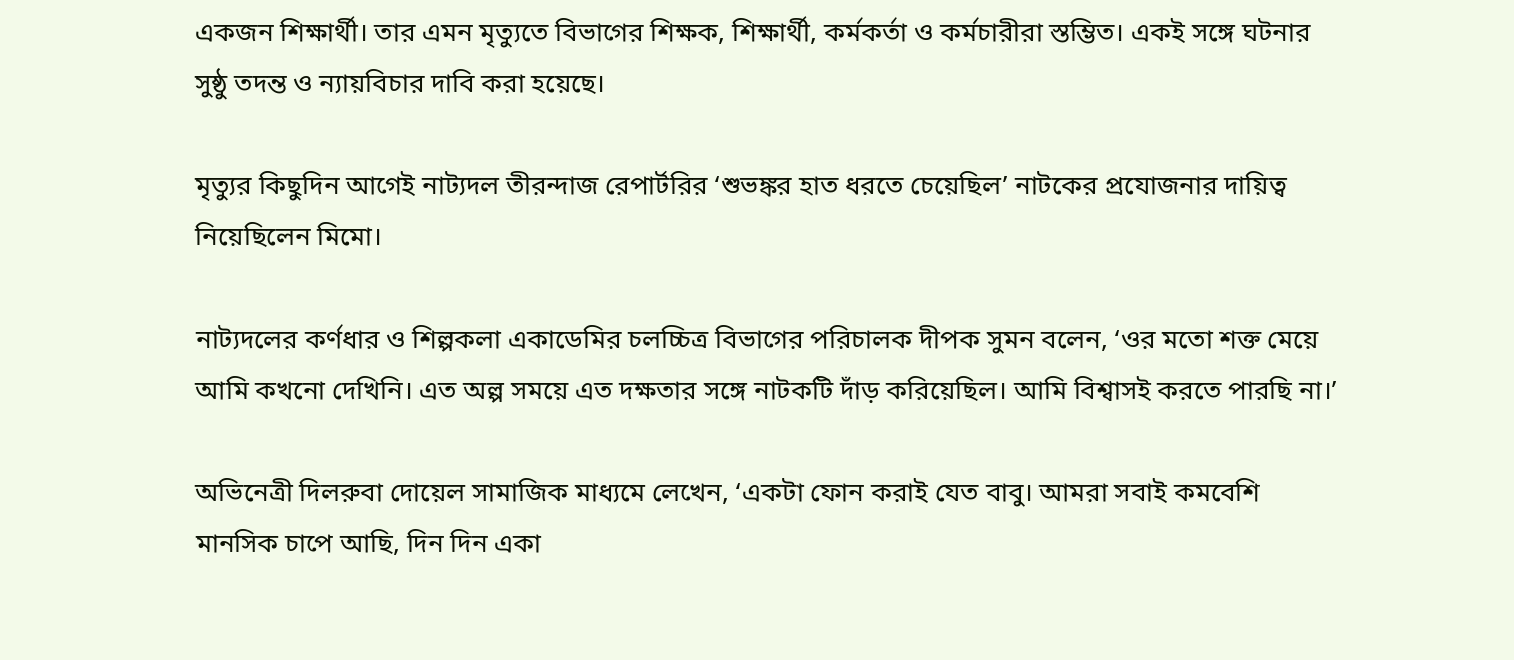একজন শিক্ষার্থী। তার এমন মৃত্যুতে বিভাগের শিক্ষক, শিক্ষার্থী, কর্মকর্তা ও কর্মচারীরা স্তম্ভিত। একই সঙ্গে ঘটনার সুষ্ঠু তদন্ত ও ন্যায়বিচার দাবি করা হয়েছে।

মৃত্যুর কিছুদিন আগেই নাট্যদল তীরন্দাজ রেপার্টরির ‘শুভঙ্কর হাত ধরতে চেয়েছিল’ নাটকের প্রযোজনার দায়িত্ব নিয়েছিলেন মিমো।

নাট্যদলের কর্ণধার ও শিল্পকলা একাডেমির চলচ্চিত্র বিভাগের পরিচালক দীপক সুমন বলেন, ‘ওর মতো শক্ত মেয়ে আমি কখনো দেখিনি। এত অল্প সময়ে এত দক্ষতার সঙ্গে নাটকটি দাঁড় করিয়েছিল। আমি বিশ্বাসই করতে পারছি না।’

অভিনেত্রী দিলরুবা দোয়েল সামাজিক মাধ্যমে লেখেন, ‘একটা ফোন করাই যেত বাবু। আমরা সবাই কমবেশি মানসিক চাপে আছি, দিন দিন একা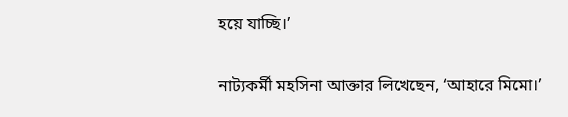হয়ে যাচ্ছি।’

নাট্যকর্মী মহসিনা আক্তার লিখেছেন, ‘আহারে মিমো।’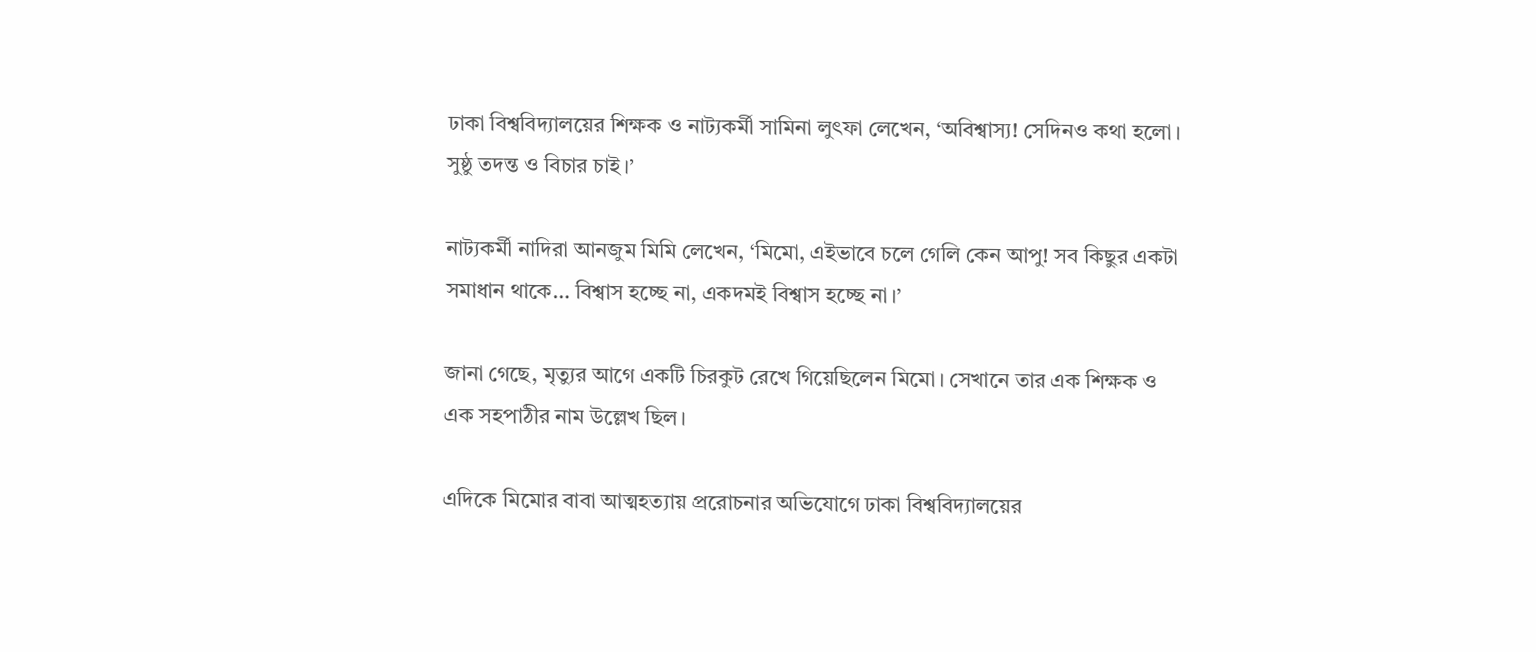ঢাকা বিশ্ববিদ্যালয়ের শিক্ষক ও নাট্যকর্মী সামিনা লুৎফা লেখেন, ‘অবিশ্বাস্য! সেদিনও কথা হলো। সুষ্ঠু তদন্ত ও বিচার চাই।’

নাট্যকর্মী নাদিরা আনজুম মিমি লেখেন, ‘মিমো, এইভাবে চলে গেলি কেন আপু! সব কিছুর একটা সমাধান থাকে… বিশ্বাস হচ্ছে না, একদমই বিশ্বাস হচ্ছে না।’

জানা গেছে, মৃত্যুর আগে একটি চিরকুট রেখে গিয়েছিলেন মিমো। সেখানে তার এক শিক্ষক ও এক সহপাঠীর নাম উল্লেখ ছিল।

এদিকে মিমোর বাবা আত্মহত্যায় প্ররোচনার অভিযোগে ঢাকা বিশ্ববিদ্যালয়ের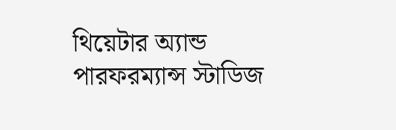থিয়েটার অ্যান্ড পারফরম্যান্স স্টাডিজ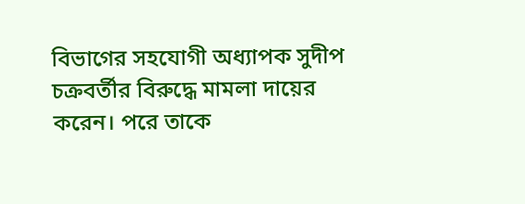বিভাগের সহযোগী অধ্যাপক সুদীপ চক্রবর্তীর বিরুদ্ধে মামলা দায়ের করেন। পরে তাকে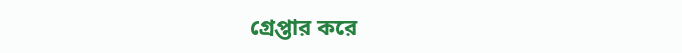গ্রেপ্তার করে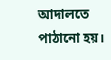আদালতে পাঠানো হয়।